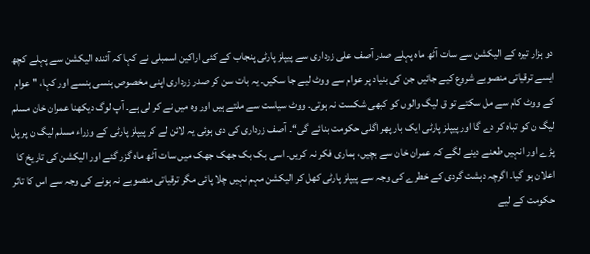دو ہزار تیرہ کے الیکشن سے سات آٹھ ماہ پہلے صدر آصف علی زرداری سے پیپلز پارٹی پنجاب کے کئی اراکین اسمبلی نے کہا کہ آئندہ الیکشن سے پہلے کچھ ایسے ترقیاتی منصوبے شروع کیے جائیں جن کی بنیاد پر عوام سے ووٹ لیے جا سکیں۔ یہ بات سن کر صدر زرداری اپنی مخصوص ہنسی ہنسے اور کہا، '' عوام کے ووٹ کام سے مل سکتے تو ق لیگ والوں کو کبھی شکست نہ ہوتی۔ ووٹ سیاست سے ملتے ہیں اور وہ میں نے کر لی ہے۔ آپ لوگ دیکھنا عمران خان مسلم لیگ ن کو تباہ کر دے گا اور پیپلز پارٹی ایک بار پھر اگلی حکومت بنائے گی‘‘۔ آصف زرداری کی دی ہوئی یہ لائن لے کر پیپلز پارٹی کے وزراء مسلم لیگ ن پر پل پڑے اور انہیں طعنے دینے لگے کہ عمران خان سے بچیں، ہماری فکر نہ کریں۔ اسی بک بک جھک جھک میں سات آٹھ ماہ گزر گئے اور الیکشن کی تاریخ کا اعلان ہو گیا۔ اگرچہ دہشت گردی کے خطرے کی وجہ سے پیپلز پارٹی کھل کر الیکشن مہم نہیں چلا پائی مگر ترقیاتی منصوبے نہ ہونے کی وجہ سے اس کا تاثر حکومت کے لیے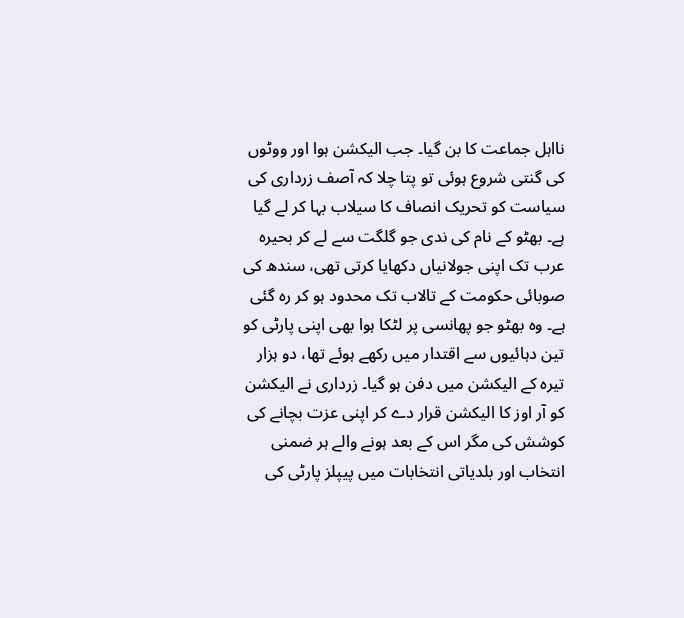نااہل جماعت کا بن گیا۔ جب الیکشن ہوا اور ووٹوں کی گنتی شروع ہوئی تو پتا چلا کہ آصف زرداری کی سیاست کو تحریک انصاف کا سیلاب بہا کر لے گیا ہے۔ بھٹو کے نام کی ندی جو گلگت سے لے کر بحیرہ عرب تک اپنی جولانیاں دکھایا کرتی تھی، سندھ کی صوبائی حکومت کے تالاب تک محدود ہو کر رہ گئی ہے۔ وہ بھٹو جو پھانسی پر لٹکا ہوا بھی اپنی پارٹی کو تین دہائیوں سے اقتدار میں رکھے ہوئے تھا، دو ہزار تیرہ کے الیکشن میں دفن ہو گیا۔ زرداری نے الیکشن کو آر اوز کا الیکشن قرار دے کر اپنی عزت بچانے کی کوشش کی مگر اس کے بعد ہونے والے ہر ضمنی انتخاب اور بلدیاتی انتخابات میں پیپلز پارٹی کی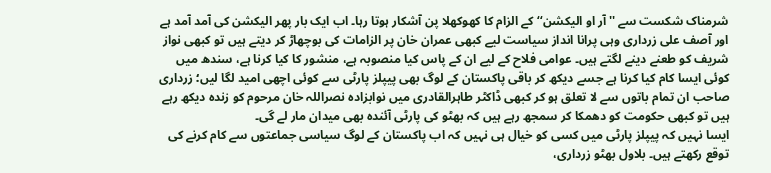شرمناک شکست سے ''آر او الیکشن‘‘ کے الزام کا کھوکھلا پن آشکار ہوتا رہا۔ اب ایک بار پھر الیکشن کی آمد آمد ہے اور آصف علی زرداری وہی پرانا انداز سیاست لیے کبھی عمران خان پر الزامات کی بوچھاڑ کر دیتے ہیں تو کبھی نواز شریف کو طعنے دینے لگتے ہیں۔ عوامی فلاح کے لیے ان کے پاس کیا منصوبہ ہے، منشور کا کیا کرنا ہے، سندھ میں کوئی ایسا کام کیا کرنا ہے جسے دیکھ کر باقی پاکستان کے لوگ بھی پیپلز پارٹی سے کوئی اچھی امید لگا لیں؛ زرداری صاحب ان تمام باتوں سے لا تعلق ہو کر کبھی ڈاکٹر طاہرالقادری میں نوابزادہ نصراللہ خان مرحوم کو زندہ دیکھ رہے ہیں تو کبھی حکومت کو دھمکا کر سمجھ رہے ہیں کہ بھٹو کی پارٹی آئندہ بھی میدان مار لے گی۔
ایسا نہیں کہ پیپلز پارٹی میں کسی کو خیال ہی نہیں کہ اب پاکستان کے لوگ سیاسی جماعتوں سے کام کرنے کی توقع رکھتے ہیں۔ بلاول بھٹو زرداری،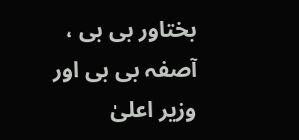بختاور بی بی ، آصفہ بی بی اور وزیر اعلیٰ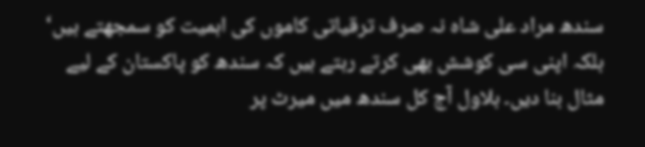سندھ مراد علی شاہ نہ صرف ترقیاتی کاموں کی اہمیت کو سمجھتے ہیں‘ بلکہ اپنی سی کوشش بھی کرتے رہتے ہیں کہ سندھ کو پاکستان کے لیے مثال بنا دیں۔ بلاول آج کل سندھ میں میرٹ پر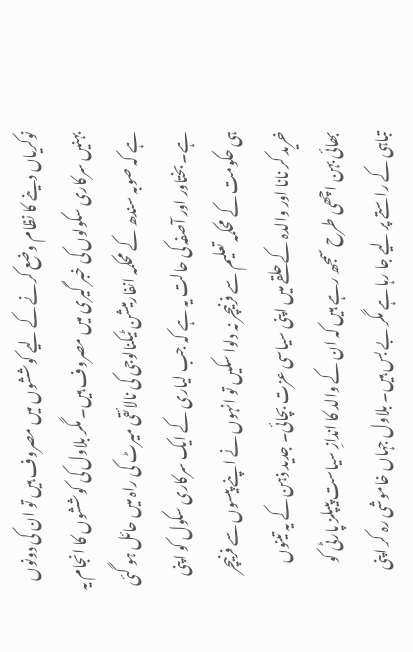نوکریاں دینے کا نظام وضع کرنے کے لیے کوششوں میں مصروف ہیں تو ان کی دونوں بہنیں سرکاری سکولوں کی خبر گیری میں مصروف ہیں۔ مگر بلاول کی کوششوں کا انجام یہ ہے کہ صوبہ سندھ کے محکمہ انفارمیشن ٹیکنالوجی کی نالائقی میرٹ کی راہ میں حائل ہو گئی ہے۔ بختاور اور آصفہ کی حالت یہ ہے کہ جب لیاری کے ایک سرکاری سکول کو اپنی ہی حکومت کے محکمہ تعلیم سے فرنیچر نہ دلوا سکیں تو انہوں نے اپنے پیسوں سے فرنیچر خرید کر نانا اور والدہ کے حلقے میں اپنی سیاسی عزت بچائی۔ جدید ذہن کے یہ تینوں بھائی بہن اچھی طرح سمجھ رہے ہیں کہ ان کے والد کا اندازِ سیاست پیپلز پارٹی کو تباہی کے راستے پر لیے جا رہا ہے مگر بے بس ہیں۔ بلاول جہاں خاموشی رہ کر اپنی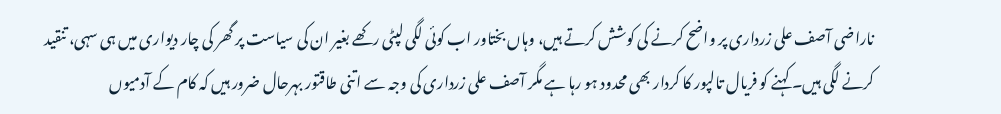ناراضی آصف علی زرداری پر واضح کرنے کی کوشش کرتے ہیں، وہاں بختاور اب کوئی لگی لپٹی رکھے بغیر ان کی سیاست پر گھر کی چار دیواری میں ہی سہی، تنقید کرنے لگی ہیں۔ کہنے کو فریال تالپور کا کردار بھی محدود ہو رہا ہے مگر آصف علی زرداری کی وجہ سے اتنی طاقتور بہرحال ضرور ہیں کہ کام کے آدمیوں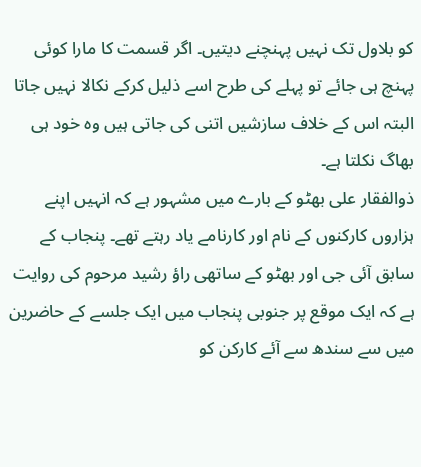کو بلاول تک نہیں پہنچنے دیتیں۔ اگر قسمت کا مارا کوئی پہنچ ہی جائے تو پہلے کی طرح اسے ذلیل کرکے نکالا نہیں جاتا البتہ اس کے خلاف سازشیں اتنی کی جاتی ہیں وہ خود ہی بھاگ نکلتا ہے۔
ذوالفقار علی بھٹو کے بارے میں مشہور ہے کہ انہیں اپنے ہزاروں کارکنوں کے نام اور کارنامے یاد رہتے تھے۔ پنجاب کے سابق آئی جی اور بھٹو کے ساتھی راؤ رشید مرحوم کی روایت ہے کہ ایک موقع پر جنوبی پنجاب میں ایک جلسے کے حاضرین میں سے سندھ سے آئے کارکن کو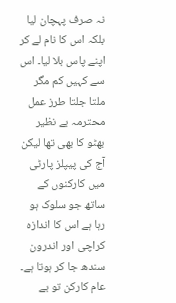نہ صرف پہچان لیا بلکہ اس کا نام لے کر اپنے پاس بلا لیا۔ اس سے کہیں کم مگر ملتا جلتا طرز عمل محترمہ بے نظیر بھٹو کا بھی تھا لیکن آج کی پیپلز پارٹی میں کارکنوں کے ساتھ جو سلوک ہو رہا ہے اس کا اندازہ کراچی اور اندرون سندھ جا کر ہوتا ہے۔ عام کارکن تو بے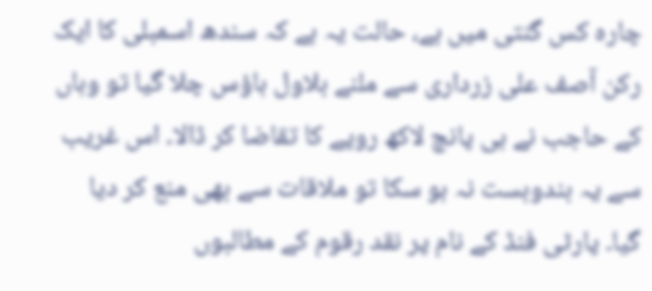چارہ کس گنتی میں ہے، حالت یہ ہے کہ سندھ اسمبلی کا ایک رکن آصف علی زرداری سے ملنے بلاول ہاؤس چلا گیا تو وہاں کے حاجب نے ہی پانچ لاکھ روپے کا تقاضا کر ڈالا۔ اس غریب سے یہ بندوبست نہ ہو سکا تو ملاقات سے بھی منع کر دیا گیا۔ پارٹی فنڈ کے نام پر نقد رقوم کے مطالبوں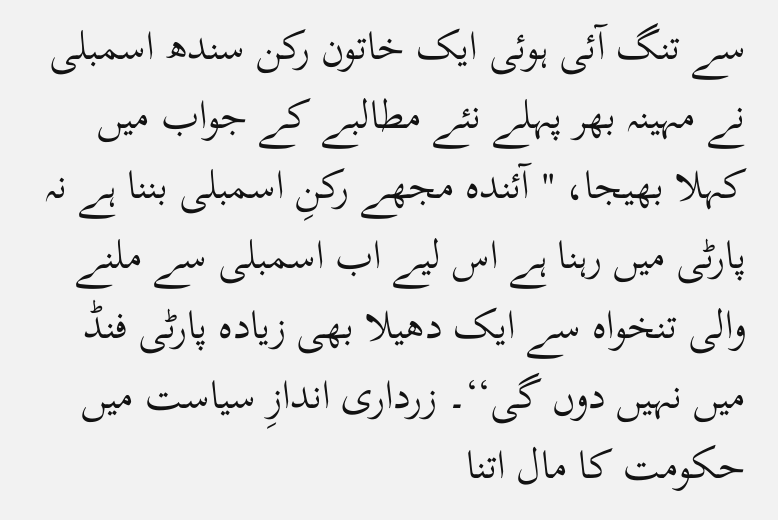سے تنگ آئی ہوئی ایک خاتون رکن سندھ اسمبلی نے مہینہ بھر پہلے نئے مطالبے کے جواب میں کہلا بھیجا، ''آئندہ مجھے رکنِ اسمبلی بننا ہے نہ پارٹی میں رہنا ہے اس لیے اب اسمبلی سے ملنے والی تنخواہ سے ایک دھیلا بھی زیادہ پارٹی فنڈ میں نہیں دوں گی‘‘۔ زرداری اندازِ سیاست میں حکومت کا مال اتنا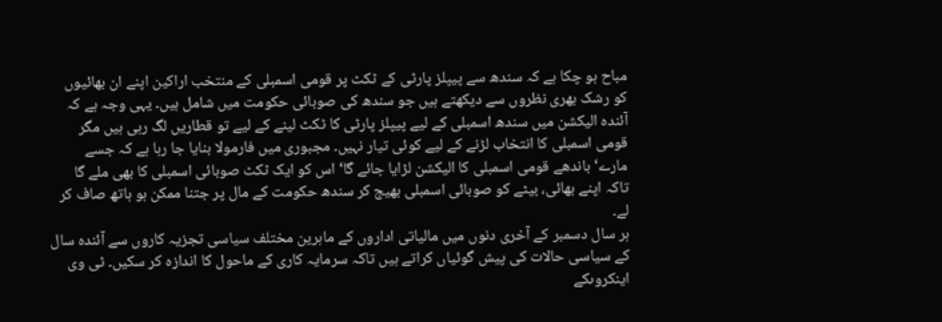مباح ہو چکا ہے کہ سندھ سے پیپلز پارٹی کے ٹکٹ پر قومی اسمبلی کے منتخب اراکین اپنے ان بھائیوں کو رشک بھری نظروں سے دیکھتے ہیں جو سندھ کی صوبائی حکومت میں شامل ہیں۔ یہی وجہ ہے کہ آئندہ الیکشن میں سندھ اسمبلی کے لیے پیپلز پارٹی کا ٹکٹ لینے کے لیے تو قطاریں لگ رہی ہیں مگر قومی اسمبلی کا انتخاب لڑنے کے لیے کوئی تیار نہیں۔ مجبوری میں فارمولا بنایا جا رہا ہے کہ جسے مارے‘ باندھے قومی اسمبلی کا الیکشن لڑایا جائے گا‘ اس کو ایک ٹکٹ صوبائی اسمبلی کا بھی ملے گا تاکہ اپنے بھائی، بیٹے کو صوبائی اسمبلی بھیج کر سندھ حکومت کے مال پر جتنا ممکن ہو ہاتھ صاف کر لے۔
ہر سال دسمبر کے آخری دنوں میں مالیاتی اداروں کے ماہرین مختلف سیاسی تجزیہ کاروں سے آئندہ سال کے سیاسی حالات کی پیش گوئیاں کراتے ہیں تاکہ سرمایہ کاری کے ماحول کا اندازہ کر سکیں۔ ٹی وی اینکروںکے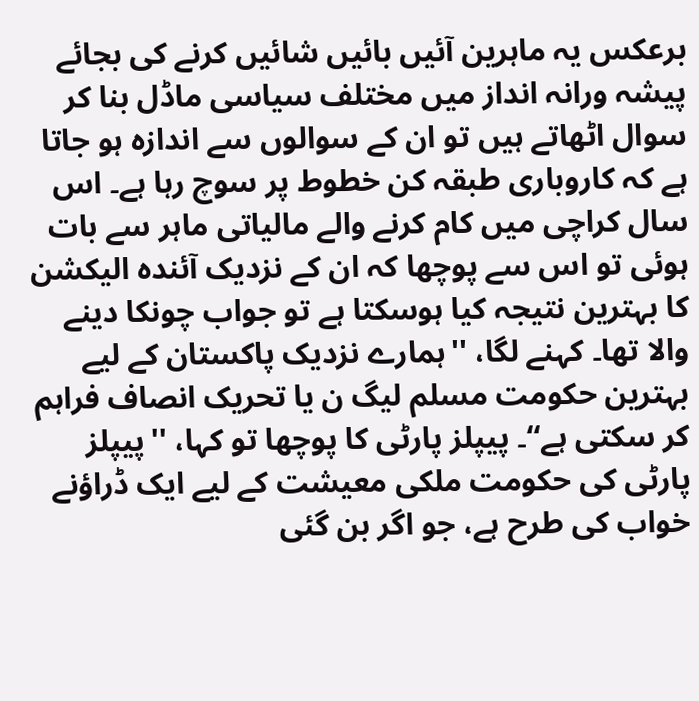برعکس یہ ماہرین آئیں بائیں شائیں کرنے کی بجائے پیشہ ورانہ انداز میں مختلف سیاسی ماڈل بنا کر سوال اٹھاتے ہیں تو ان کے سوالوں سے اندازہ ہو جاتا ہے کہ کاروباری طبقہ کن خطوط پر سوچ رہا ہے۔ اس سال کراچی میں کام کرنے والے مالیاتی ماہر سے بات ہوئی تو اس سے پوچھا کہ ان کے نزدیک آئندہ الیکشن کا بہترین نتیجہ کیا ہوسکتا ہے تو جواب چونکا دینے والا تھا۔ کہنے لگا، ''ہمارے نزدیک پاکستان کے لیے بہترین حکومت مسلم لیگ ن یا تحریک انصاف فراہم کر سکتی ہے‘‘۔ پیپلز پارٹی کا پوچھا تو کہا، ''پیپلز پارٹی کی حکومت ملکی معیشت کے لیے ایک ڈراؤنے خواب کی طرح ہے، جو اگر بن گئی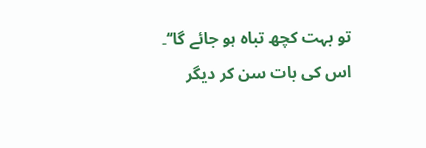تو بہت کچھ تباہ ہو جائے گا‘‘۔ اس کی بات سن کر دیگر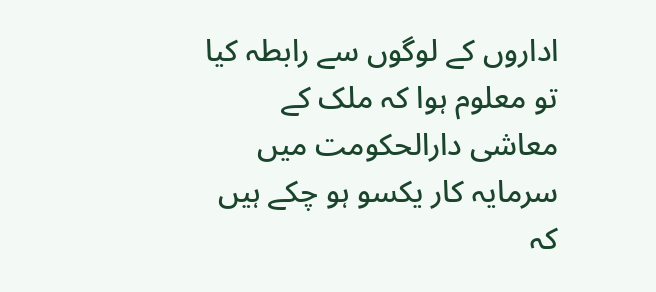اداروں کے لوگوں سے رابطہ کیا تو معلوم ہوا کہ ملک کے معاشی دارالحکومت میں سرمایہ کار یکسو ہو چکے ہیں کہ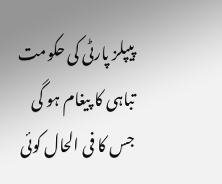پیپلز پارٹی کی حکومت تباہی کا پیغام ہو گی جس کا فی الحال کوئی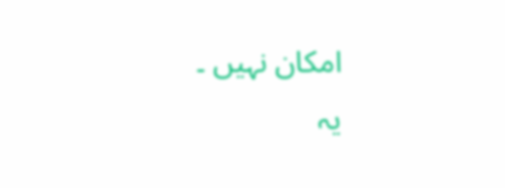امکان نہیں ۔
یہ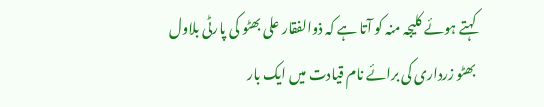کہتے ہوئے کلیجہ منہ کو آتا ہے کہ ذوالفقار علی بھٹو کی پارٹی بلاول بھٹو زرداری کی برائے نام قیادت میں ایک بار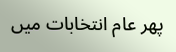پھر عام انتخابات میں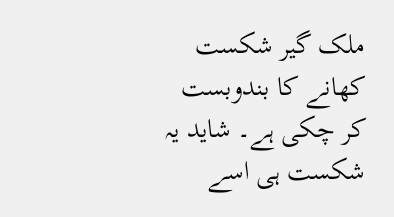ملک گیر شکست کھانے کا بندوبست کر چکی ہے۔ شاید یہ شکست ہی اسے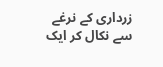زرداری کے نرغے سے نکال کر ایک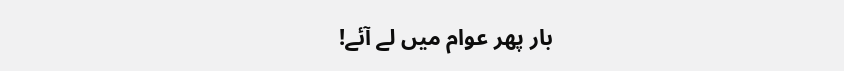بار پھر عوام میں لے آئے!